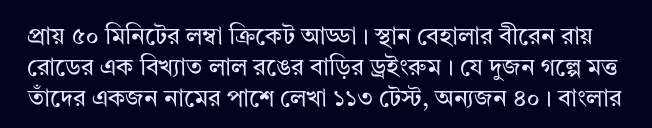প্রায় ৫০ মিনিটের লম্বা ক্রিকেট আড্ডা । স্থান বেহালার বীরেন রায় রোডের এক বিখ্যাত লাল রঙের বাড়ির ড্রইংরুম । যে দুজন গল্পে মত্ত তাঁদের একজন নামের পাশে লেখা ১১৩ টেস্ট, অন্যজন ৪০ । বাংলার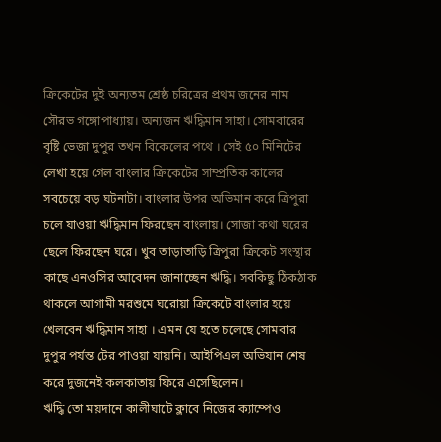ক্রিকেটের দুই অন্যতম শ্রেষ্ঠ চরিত্রের প্রথম জনের নাম সৌরভ গঙ্গোপাধ্যায়। অন্যজন ঋদ্ধিমান সাহা। সোমবারের বৃষ্টি ভেজা দুপুর তখন বিকেলের পথে । সেই ৫০ মিনিটের লেখা হয়ে গেল বাংলার ক্রিকেটের সাম্প্রতিক কালের সবচেয়ে বড় ঘটনাটা। বাংলার উপর অভিমান করে ত্রিপুরা চলে যাওয়া ঋদ্ধিমান ফিরছেন বাংলায়। সোজা কথা ঘরের ছেলে ফিরছেন ঘরে। খুব তাড়াতাড়ি ত্রিপুরা ক্রিকেট সংস্থার কাছে এনওসির আবেদন জানাচ্ছেন ঋদ্ধি। সবকিছু ঠিকঠাক থাকলে আগামী মরশুমে ঘরোয়া ক্রিকেটে বাংলার হয়ে খেলবেন ঋদ্ধিমান সাহা । এমন যে হতে চলেছে সোমবার দুপুর পর্যন্ত টের পাওয়া যায়নি। আইপিএল অভিযান শেষ করে দুজনেই কলকাতায় ফিরে এসেছিলেন।
ঋদ্ধি তো ময়দানে কালীঘাটে ক্লাবে নিজের ক্যাম্পেও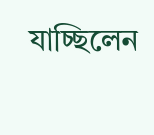যাচ্ছিলেন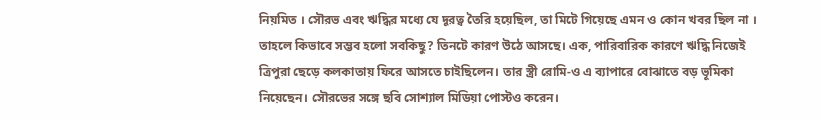নিয়মিত । সৌরভ এবং ঋদ্ধির মধ্যে যে দূরত্ব তৈরি হয়েছিল, তা মিটে গিয়েছে এমন ও কোন খবর ছিল না । তাহলে কিভাবে সম্ভব হলো সবকিছু? তিনটে কারণ উঠে আসছে। এক, পারিবারিক কারণে ঋদ্ধি নিজেই ত্রিপুরা ছেড়ে কলকাতায় ফিরে আসতে চাইছিলেন। তার স্ত্রী রোমি-ও এ ব্যাপারে বোঝাতে বড় ভূমিকা নিয়েছেন। সৌরভের সঙ্গে ছবি সোশ্যাল মিডিয়া পোস্টও করেন।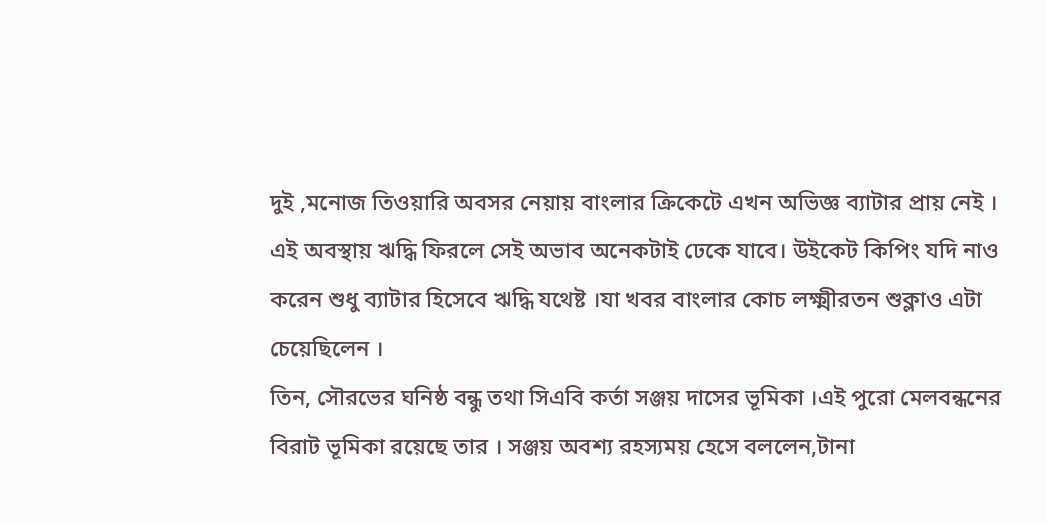দুই ,মনোজ তিওয়ারি অবসর নেয়ায় বাংলার ক্রিকেটে এখন অভিজ্ঞ ব্যাটার প্রায় নেই । এই অবস্থায় ঋদ্ধি ফিরলে সেই অভাব অনেকটাই ঢেকে যাবে। উইকেট কিপিং যদি নাও করেন শুধু ব্যাটার হিসেবে ঋদ্ধি যথেষ্ট ।যা খবর বাংলার কোচ লক্ষ্মীরতন শুক্লাও এটা চেয়েছিলেন ।
তিন, সৌরভের ঘনিষ্ঠ বন্ধু তথা সিএবি কর্তা সঞ্জয় দাসের ভূমিকা ।এই পুরো মেলবন্ধনের বিরাট ভূমিকা রয়েছে তার । সঞ্জয় অবশ্য রহস্যময় হেসে বললেন,টানা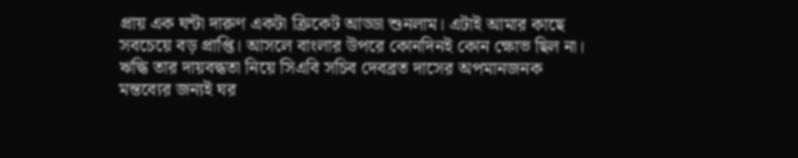প্রায় এক ঘন্টা দারুণ একটা ক্রিকেট আড্ডা শুনলাম। এটাই আমার কাছে সবচেয়ে বড় প্রাপ্তি। আসলে বাংলার উপরে কোনদিনই কোন ক্ষোভ ছিল না। ঋদ্ধি তার দায়বদ্ধতা নিয়ে সিএবি সচিব দেবব্রত দাসের অপমানজনক মন্তব্যের জন্যই ঘর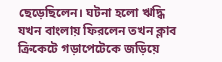ছেড়েছিলেন। ঘটনা হলো ঋদ্ধি যখন বাংলায় ফিরলেন তখন ক্লাব ক্রিকেটে গড়াপেটেকে জড়িয়ে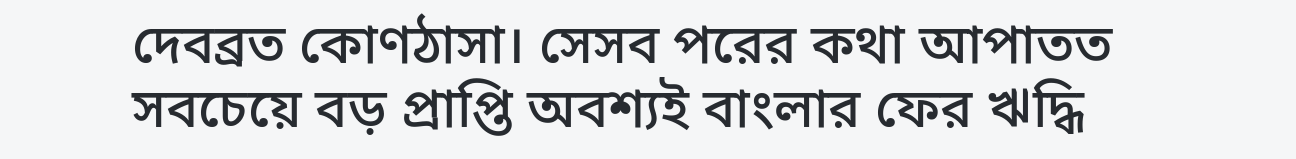দেবব্রত কোণঠাসা। সেসব পরের কথা আপাতত সবচেয়ে বড় প্রাপ্তি অবশ্যই বাংলার ফের ঋদ্ধি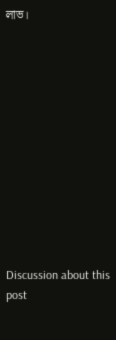লাভ।












Discussion about this post